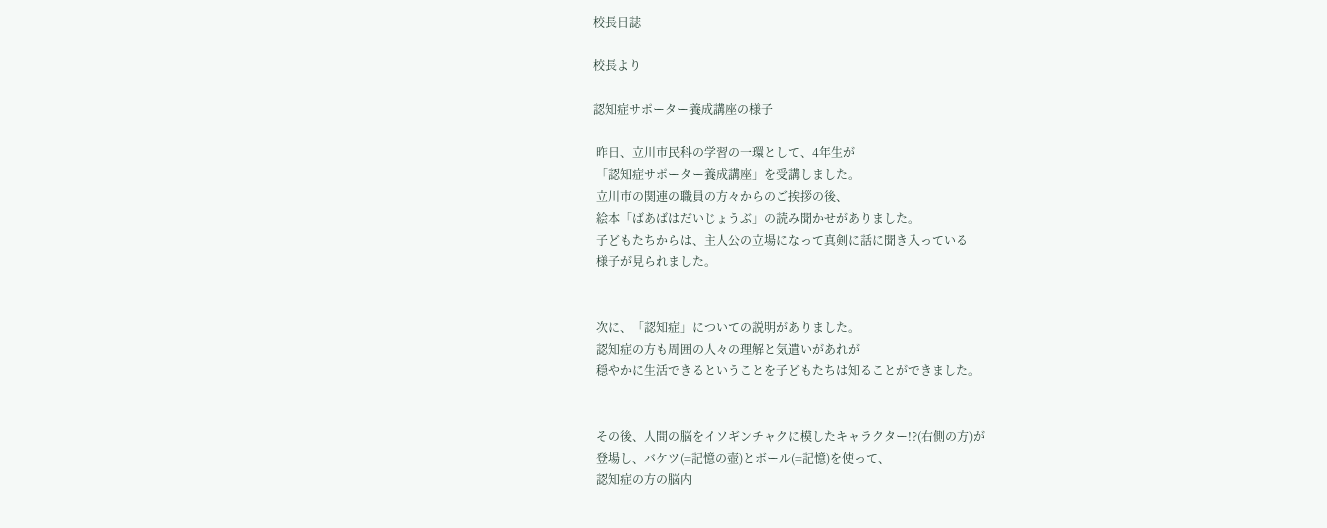校長日誌

校長より

認知症サポーター養成講座の様子

 昨日、立川市民科の学習の一環として、4年生が
 「認知症サポーター養成講座」を受講しました。
 立川市の関連の職員の方々からのご挨拶の後、
 絵本「ばあばはだいじょうぶ」の読み聞かせがありました。
 子どもたちからは、主人公の立場になって真剣に話に聞き入っている
 様子が見られました。


 次に、「認知症」についての説明がありました。
 認知症の方も周囲の人々の理解と気遣いがあれが
 穏やかに生活できるということを子どもたちは知ることができました。


 その後、人間の脳をイソギンチャクに模したキャラクター!?(右側の方)が
 登場し、バケツ(=記憶の壺)とボール(=記憶)を使って、
 認知症の方の脳内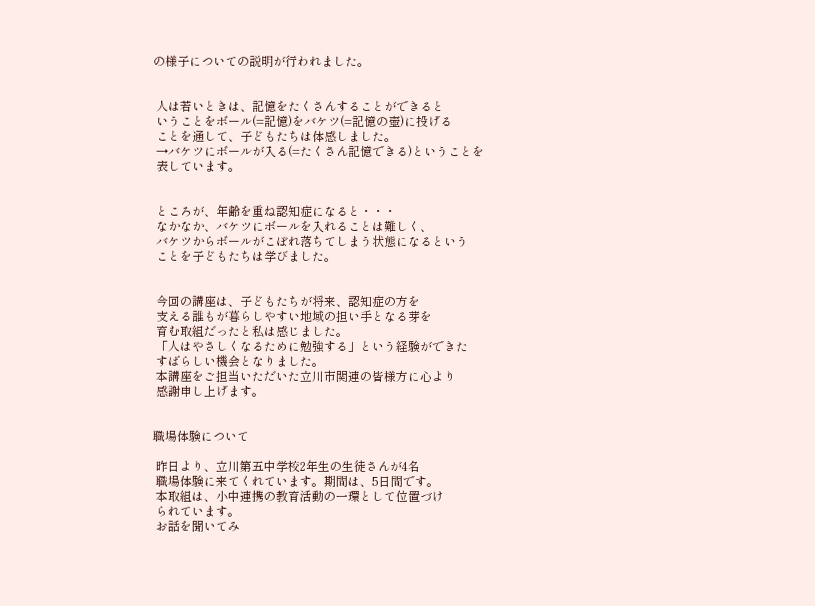の様子についての説明が行われました。


 人は若いときは、記憶をたくさんすることができると
 いうことをボール(=記憶)をバケツ(=記憶の壺)に投げる
 ことを通して、子どもたちは体感しました。
 →バケツにボールが入る(=たくさん記憶できる)ということを
 表しています。


 ところが、年齢を重ね認知症になると・・・
 なかなか、バケツにボールを入れることは難しく、
 バケツからボールがこぼれ落ちてしまう状態になるという
 ことを子どもたちは学びました。


 今回の講座は、子どもたちが将来、認知症の方を
 支える誰もが暮らしやすい地域の担い手となる芽を
 育む取組だったと私は感じました。
 「人はやさしくなるために勉強する」という経験ができた
 すばらしい機会となりました。
 本講座をご担当いただいた立川市関連の皆様方に心より
 感謝申し上げます。


職場体験について

 昨日より、立川第五中学校2年生の生徒さんが4名
 職場体験に来てくれています。期間は、5日間です。
 本取組は、小中連携の教育活動の一環として位置づけ
 られています。
 お話を聞いてみ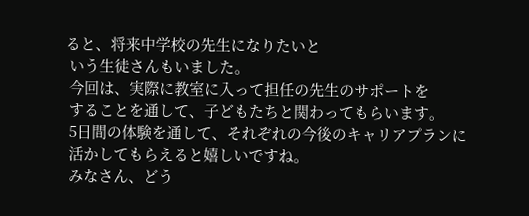ると、将来中学校の先生になりたいと
 いう生徒さんもいました。
 今回は、実際に教室に入って担任の先生のサポートを
 することを通して、子どもたちと関わってもらいます。
 5日間の体験を通して、それぞれの今後のキャリアプランに
 活かしてもらえると嬉しいですね。
 みなさん、どう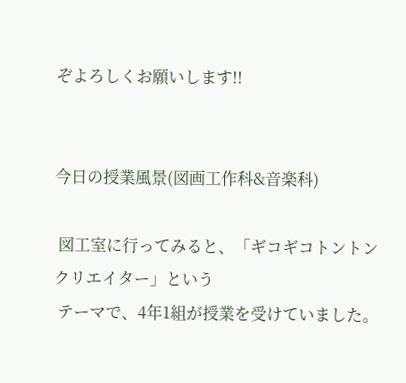ぞよろしくお願いします!!


今日の授業風景(図画工作科&音楽科)

 図工室に行ってみると、「ギコギコトントンクリエイター」という
 テーマで、4年1組が授業を受けていました。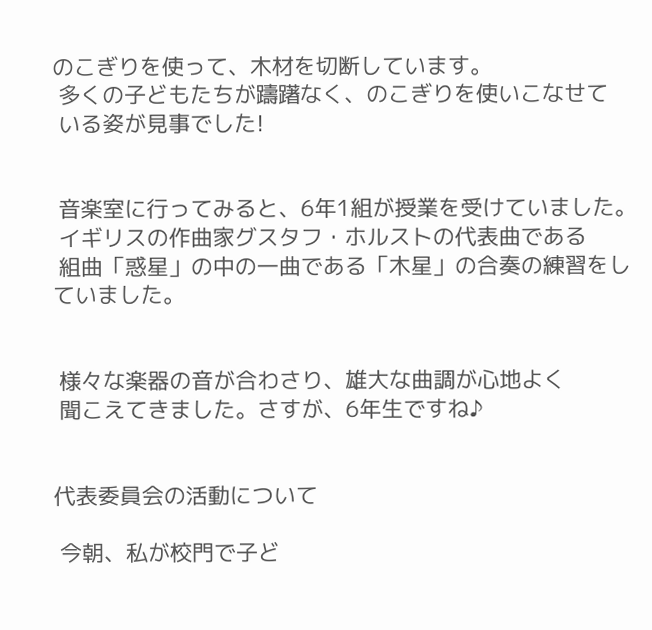のこぎりを使って、木材を切断しています。
 多くの子どもたちが躊躇なく、のこぎりを使いこなせて
 いる姿が見事でした!


 音楽室に行ってみると、6年1組が授業を受けていました。
 イギリスの作曲家グスタフ・ホルストの代表曲である
 組曲「惑星」の中の一曲である「木星」の合奏の練習をしていました。


 様々な楽器の音が合わさり、雄大な曲調が心地よく
 聞こえてきました。さすが、6年生ですね♪


代表委員会の活動について

 今朝、私が校門で子ど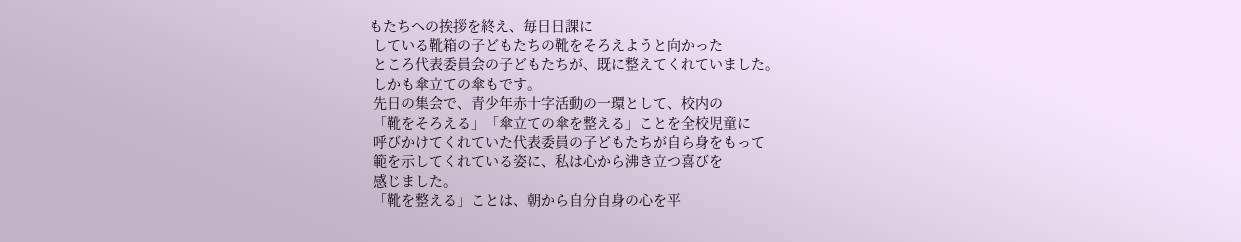もたちへの挨拶を終え、毎日日課に
 している靴箱の子どもたちの靴をそろえようと向かった
 ところ代表委員会の子どもたちが、既に整えてくれていました。
 しかも傘立ての傘もです。
 先日の集会で、青少年赤十字活動の一環として、校内の
 「靴をそろえる」「傘立ての傘を整える」ことを全校児童に
 呼びかけてくれていた代表委員の子どもたちが自ら身をもって
 範を示してくれている姿に、私は心から沸き立つ喜びを
 感じました。
 「靴を整える」ことは、朝から自分自身の心を平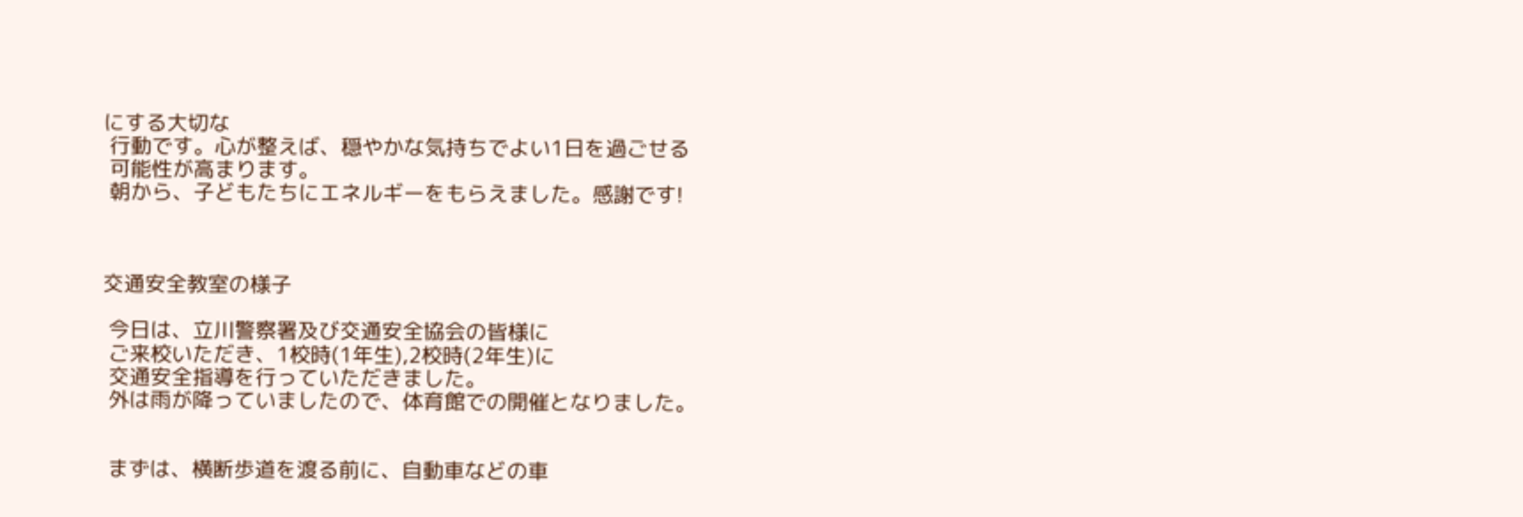にする大切な
 行動です。心が整えば、穏やかな気持ちでよい1日を過ごせる
 可能性が高まります。
 朝から、子どもたちにエネルギーをもらえました。感謝です!



交通安全教室の様子

 今日は、立川警察署及び交通安全協会の皆様に
 ご来校いただき、1校時(1年生),2校時(2年生)に
 交通安全指導を行っていただきました。
 外は雨が降っていましたので、体育館での開催となりました。


 まずは、横断歩道を渡る前に、自動車などの車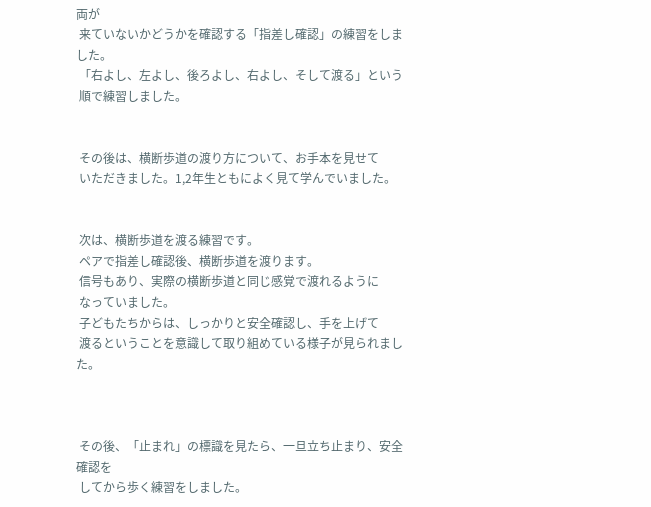両が
 来ていないかどうかを確認する「指差し確認」の練習をしました。
 「右よし、左よし、後ろよし、右よし、そして渡る」という
 順で練習しました。


 その後は、横断歩道の渡り方について、お手本を見せて
 いただきました。1,2年生ともによく見て学んでいました。


 次は、横断歩道を渡る練習です。
 ペアで指差し確認後、横断歩道を渡ります。
 信号もあり、実際の横断歩道と同じ感覚で渡れるように
 なっていました。
 子どもたちからは、しっかりと安全確認し、手を上げて
 渡るということを意識して取り組めている様子が見られました。



 その後、「止まれ」の標識を見たら、一旦立ち止まり、安全確認を
 してから歩く練習をしました。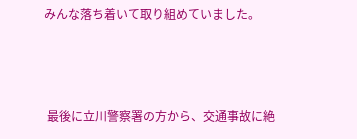みんな落ち着いて取り組めていました。



 最後に立川警察署の方から、交通事故に絶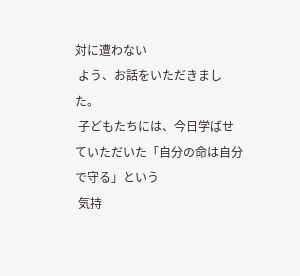対に遭わない
 よう、お話をいただきました。
 子どもたちには、今日学ばせていただいた「自分の命は自分で守る」という
 気持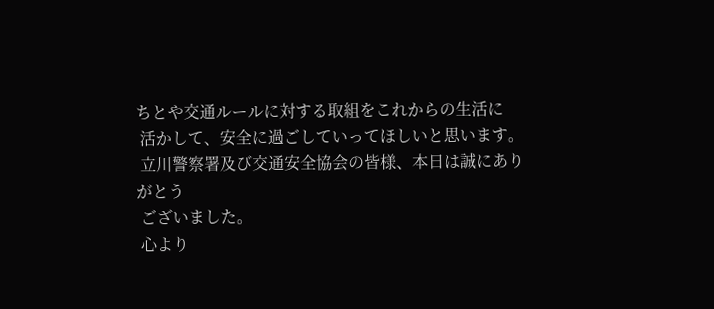ちとや交通ルールに対する取組をこれからの生活に
 活かして、安全に過ごしていってほしいと思います。
 立川警察署及び交通安全協会の皆様、本日は誠にありがとう
 ございました。
 心より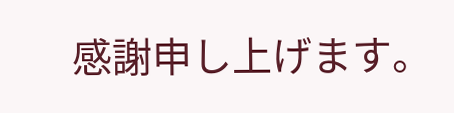感謝申し上げます。